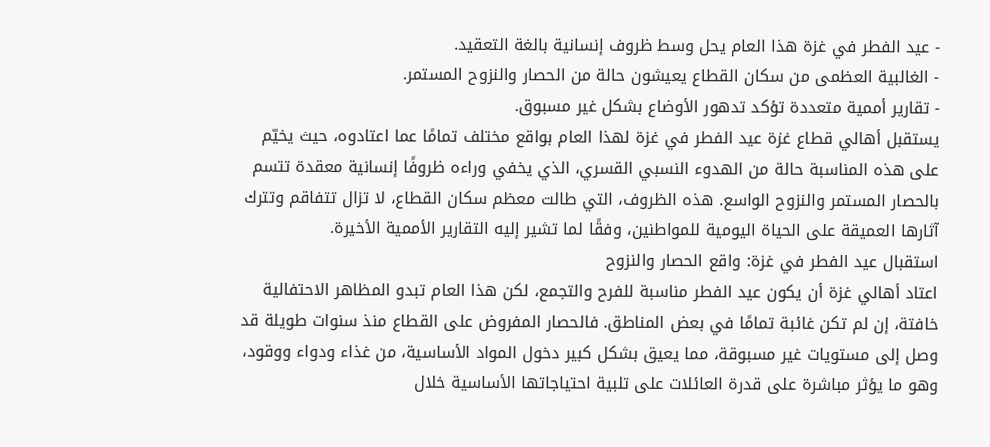- عيد الفطر في غزة هذا العام يحل وسط ظروف إنسانية بالغة التعقيد.
- الغالبية العظمى من سكان القطاع يعيشون حالة من الحصار والنزوح المستمر.
- تقارير أممية متعددة تؤكد تدهور الأوضاع بشكل غير مسبوق.
يستقبل أهالي قطاع غزة عيد الفطر في غزة لهذا العام بواقع مختلف تمامًا عما اعتادوه، حيث يخيّم على هذه المناسبة حالة من الهدوء النسبي القسري، الذي يخفي وراءه ظروفًا إنسانية معقدة تتسم بالحصار المستمر والنزوح الواسع. هذه الظروف، التي طالت معظم سكان القطاع، لا تزال تتفاقم وتترك آثارها العميقة على الحياة اليومية للمواطنين، وفقًا لما تشير إليه التقارير الأممية الأخيرة.
استقبال عيد الفطر في غزة: واقع الحصار والنزوح
اعتاد أهالي غزة أن يكون عيد الفطر مناسبة للفرح والتجمع، لكن هذا العام تبدو المظاهر الاحتفالية خافتة، إن لم تكن غائبة تمامًا في بعض المناطق. فالحصار المفروض على القطاع منذ سنوات طويلة قد وصل إلى مستويات غير مسبوقة، مما يعيق بشكل كبير دخول المواد الأساسية، من غذاء ودواء ووقود، وهو ما يؤثر مباشرة على قدرة العائلات على تلبية احتياجاتها الأساسية خلال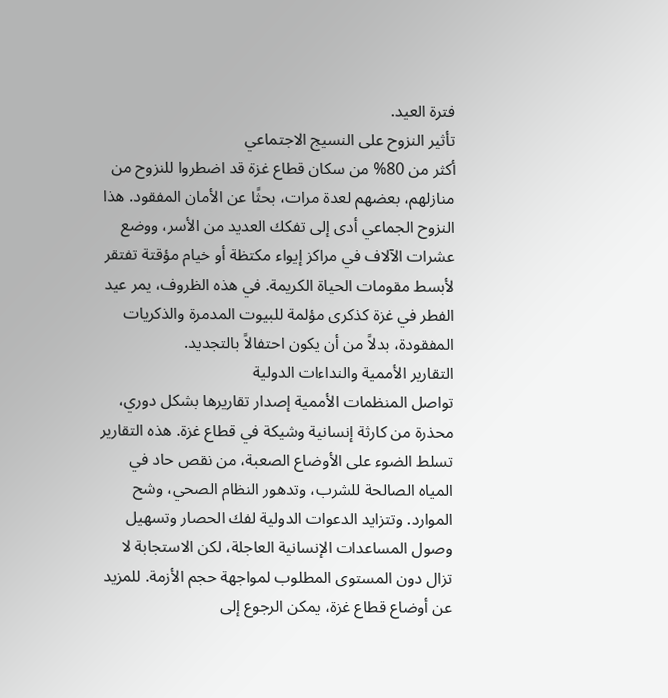فترة العيد.
تأثير النزوح على النسيج الاجتماعي
أكثر من 80% من سكان قطاع غزة قد اضطروا للنزوح من منازلهم، بعضهم لعدة مرات، بحثًا عن الأمان المفقود. هذا النزوح الجماعي أدى إلى تفكك العديد من الأسر، ووضع عشرات الآلاف في مراكز إيواء مكتظة أو خيام مؤقتة تفتقر لأبسط مقومات الحياة الكريمة. في هذه الظروف، يمر عيد الفطر في غزة كذكرى مؤلمة للبيوت المدمرة والذكريات المفقودة، بدلاً من أن يكون احتفالاً بالتجديد.
التقارير الأممية والنداءات الدولية
تواصل المنظمات الأممية إصدار تقاريرها بشكل دوري، محذرة من كارثة إنسانية وشيكة في قطاع غزة. هذه التقارير تسلط الضوء على الأوضاع الصعبة، من نقص حاد في المياه الصالحة للشرب، وتدهور النظام الصحي، وشح الموارد. وتتزايد الدعوات الدولية لفك الحصار وتسهيل وصول المساعدات الإنسانية العاجلة، لكن الاستجابة لا تزال دون المستوى المطلوب لمواجهة حجم الأزمة. للمزيد عن أوضاع قطاع غزة، يمكن الرجوع إلى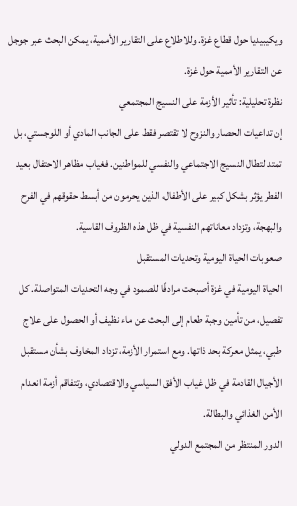ويكيبيديا حول قطاع غزة. وللاطلاع على التقارير الأممية، يمكن البحث عبر جوجل عن التقارير الأممية حول غزة.
نظرة تحليلية: تأثير الأزمة على النسيج المجتمعي
إن تداعيات الحصار والنزوح لا تقتصر فقط على الجانب المادي أو اللوجستي، بل تمتد لتطال النسيج الاجتماعي والنفسي للمواطنين. فغياب مظاهر الاحتفال بعيد الفطر يؤثر بشكل كبير على الأطفال، الذين يحرمون من أبسط حقوقهم في الفرح والبهجة، وتزداد معاناتهم النفسية في ظل هذه الظروف القاسية.
صعوبات الحياة اليومية وتحديات المستقبل
الحياة اليومية في غزة أصبحت مرادفًا للصمود في وجه التحديات المتواصلة. كل تفصيل، من تأمين وجبة طعام إلى البحث عن ماء نظيف أو الحصول على علاج طبي، يمثل معركة بحد ذاتها. ومع استمرار الأزمة، تزداد المخاوف بشأن مستقبل الأجيال القادمة في ظل غياب الأفق السياسي والاقتصادي، وتتفاقم أزمة انعدام الأمن الغذائي والبطالة.
الدور المنتظر من المجتمع الدولي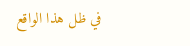في ظل هذا الواقع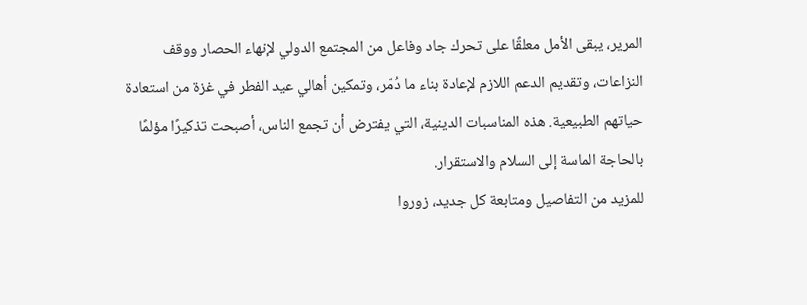المرير، يبقى الأمل معلقًا على تحرك جاد وفاعل من المجتمع الدولي لإنهاء الحصار ووقف النزاعات، وتقديم الدعم اللازم لإعادة بناء ما دُمّر، وتمكين أهالي عيد الفطر في غزة من استعادة حياتهم الطبيعية. هذه المناسبات الدينية، التي يفترض أن تجمع الناس، أصبحت تذكيرًا مؤلمًا بالحاجة الماسة إلى السلام والاستقرار.
للمزيد من التفاصيل ومتابعة كل جديد، زوروا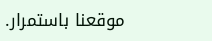موقعنا باستمرار.